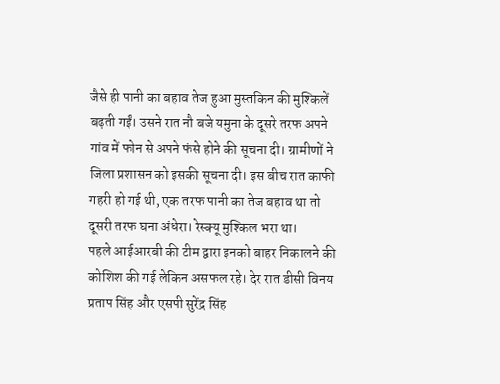जैसे ही पानी का बहाव तेज हुआ मुस्तकिन की मुश्किलें बढ़ती गईं। उसने रात नौ बजे यमुना के दूसरे तरफ अपने गांव में फोन से अपने फंसे होने की सूचना दी। ग्रामीणों ने जिला प्रशासन को इसकी सूचना दी। इस बीच रात काफी गहरी हो गई थी, एक तरफ पानी का तेज बहाव था तो दूसरी तरफ घना अंधेरा। रेस्क्यू मुश्किल भरा था।
पहले आईआरबी की टीम द्वारा इनको बाहर निकालने की कोशिश की गई लेकिन असफल रहे। देर रात डीसी विनय प्रताप सिंह और एसपी सुरेंद्र सिंह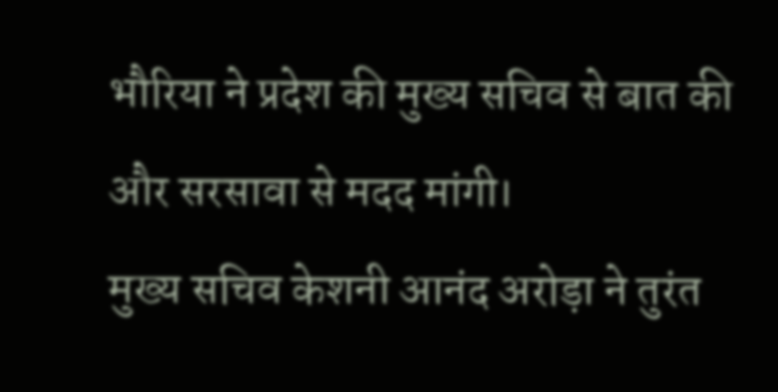भौरिया ने प्रदेश की मुख्य सचिव से बात की और सरसावा से मदद मांगी।
मुख्य सचिव केशनी आनंद अरोड़ा ने तुरंत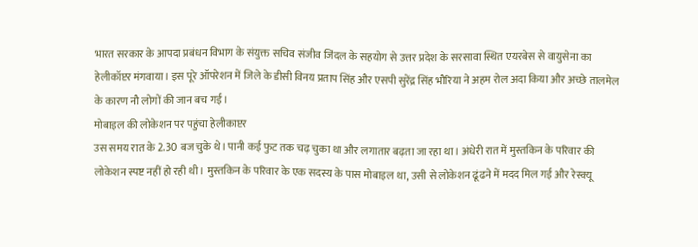भारत सरकार के आपदा प्रबंधन विभाग के संयुक्त सचिव संजीव जिंदल के सहयोग से उत्तर प्रदेश के सरसावा स्थित एयरबेस से वायुसेना का हेलीकॉप्टर मंगवाया। इस पूरे ऑपरेशन में जिले के डीसी विनय प्रताप सिंह और एसपी सुरेंद्र सिंह भौरिया ने अहम रोल अदा किया और अच्छे तालमेल के कारण नौ लोगों की जान बच गई।
मोबाइल की लोकेशन पर पहुंचा हेलीकाप्टर
उस समय रात के 2.30 बज चुके थे। पानी कई फुट तक चढ़ चुका था और लगातार बढ़ता जा रहा था। अंधेरी रात में मुस्तकिन के परिवार की लोकेशन स्पष्ट नहीं हो रही थी। मुस्तकिन के परिवार के एक सदस्य के पास मोबाइल था, उसी से लोकेशन ढूंढने में मदद मिल गई और रेस्क्यू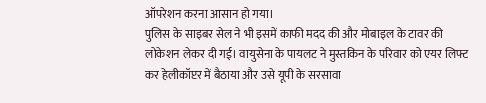ऑपरेशन करना आसान हो गया।
पुलिस के साइबर सेल ने भी इसमें काफी मदद की और मोबाइल के टावर की लोकेशन लेकर दी गई। वायुसेना के पायलट ने मुस्तकिन के परिवार को एयर लिफ्ट कर हेलीकॉप्टर में बैठाया और उसे यूपी के सरसावा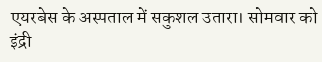एयरबेस के अस्पताल में सकुशल उतारा। सोमवार को इंद्री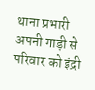थाना प्रभारी अपनी गाड़ी से परिवार को इंद्री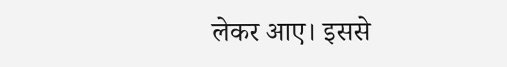लेकर आए। इससे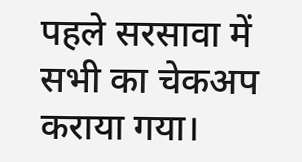पहले सरसावा में सभी का चेकअप कराया गया।